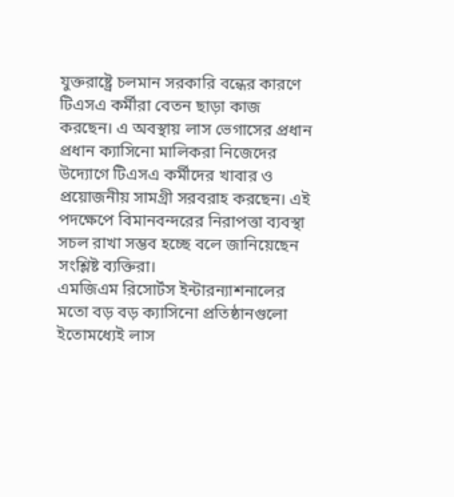যুক্তরাষ্ট্রে চলমান সরকারি বন্ধের কারণে টিএসএ কর্মীরা বেতন ছাড়া কাজ করছেন। এ অবস্থায় লাস ভেগাসের প্রধান প্রধান ক্যাসিনো মালিকরা নিজেদের উদ্যোগে টিএসএ কর্মীদের খাবার ও প্রয়োজনীয় সামগ্রী সরবরাহ করছেন। এই পদক্ষেপে বিমানবন্দরের নিরাপত্তা ব্যবস্থা সচল রাখা সম্ভব হচ্ছে বলে জানিয়েছেন সংশ্লিষ্ট ব্যক্তিরা।
এমজিএম রিসোর্টস ইন্টারন্যাশনালের মতো বড় বড় ক্যাসিনো প্রতিষ্ঠানগুলো ইতোমধ্যেই লাস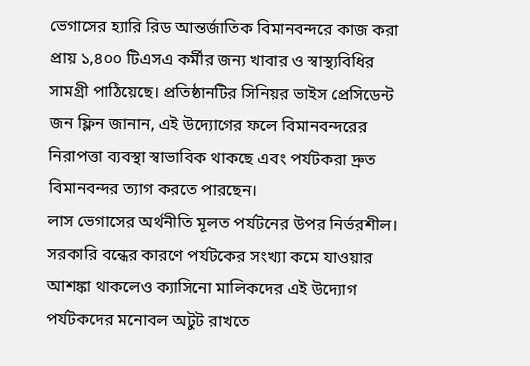ভেগাসের হ্যারি রিড আন্তর্জাতিক বিমানবন্দরে কাজ করা প্রায় ১,৪০০ টিএসএ কর্মীর জন্য খাবার ও স্বাস্থ্যবিধির সামগ্রী পাঠিয়েছে। প্রতিষ্ঠানটির সিনিয়র ভাইস প্রেসিডেন্ট জন ফ্লিন জানান, এই উদ্যোগের ফলে বিমানবন্দরের নিরাপত্তা ব্যবস্থা স্বাভাবিক থাকছে এবং পর্যটকরা দ্রুত বিমানবন্দর ত্যাগ করতে পারছেন।
লাস ভেগাসের অর্থনীতি মূলত পর্যটনের উপর নির্ভরশীল। সরকারি বন্ধের কারণে পর্যটকের সংখ্যা কমে যাওয়ার আশঙ্কা থাকলেও ক্যাসিনো মালিকদের এই উদ্যোগ পর্যটকদের মনোবল অটুট রাখতে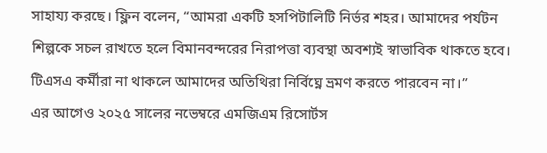সাহায্য করছে। ফ্লিন বলেন, “আমরা একটি হসপিটালিটি নির্ভর শহর। আমাদের পর্যটন শিল্পকে সচল রাখতে হলে বিমানবন্দরের নিরাপত্তা ব্যবস্থা অবশ্যই স্বাভাবিক থাকতে হবে। টিএসএ কর্মীরা না থাকলে আমাদের অতিথিরা নির্বিঘ্নে ভ্রমণ করতে পারবেন না।”
এর আগেও ২০২৫ সালের নভেম্বরে এমজিএম রিসোর্টস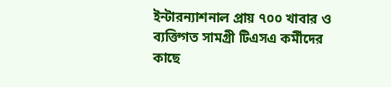ইন্টারন্যাশনাল প্রায় ৭০০ খাবার ও ব্যক্তিগত সামগ্রী টিএসএ কর্মীদের কাছে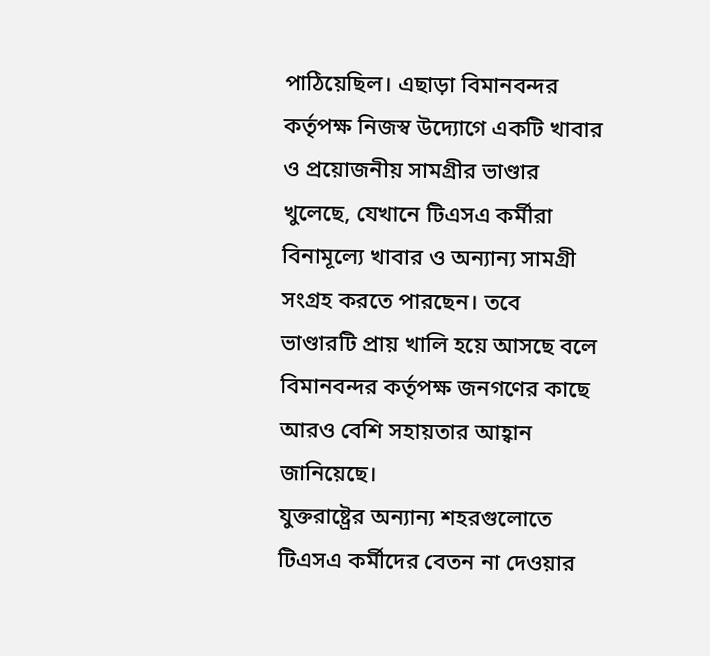পাঠিয়েছিল। এছাড়া বিমানবন্দর কর্তৃপক্ষ নিজস্ব উদ্যোগে একটি খাবার ও প্রয়োজনীয় সামগ্রীর ভাণ্ডার খুলেছে, যেখানে টিএসএ কর্মীরা বিনামূল্যে খাবার ও অন্যান্য সামগ্রী সংগ্রহ করতে পারছেন। তবে ভাণ্ডারটি প্রায় খালি হয়ে আসছে বলে বিমানবন্দর কর্তৃপক্ষ জনগণের কাছে আরও বেশি সহায়তার আহ্বান জানিয়েছে।
যুক্তরাষ্ট্রের অন্যান্য শহরগুলোতে টিএসএ কর্মীদের বেতন না দেওয়ার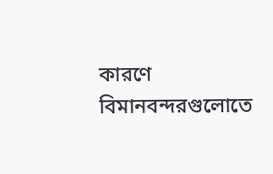কারণে বিমানবন্দরগুলোতে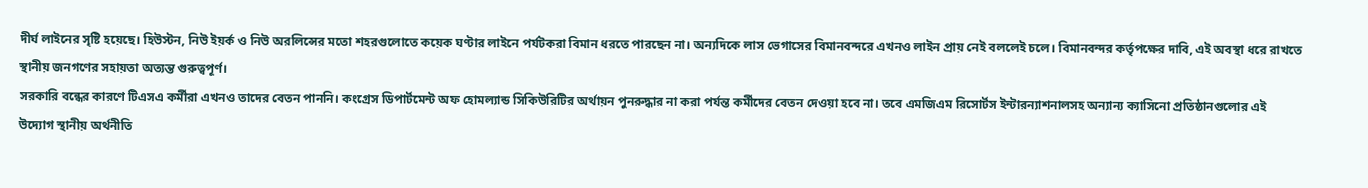দীর্ঘ লাইনের সৃষ্টি হয়েছে। হিউস্টন, নিউ ইয়র্ক ও নিউ অরলিন্সের মতো শহরগুলোতে কয়েক ঘণ্টার লাইনে পর্যটকরা বিমান ধরতে পারছেন না। অন্যদিকে লাস ভেগাসের বিমানবন্দরে এখনও লাইন প্রায় নেই বললেই চলে। বিমানবন্দর কর্তৃপক্ষের দাবি, এই অবস্থা ধরে রাখতে স্থানীয় জনগণের সহায়তা অত্যন্ত গুরুত্বপূর্ণ।
সরকারি বন্ধের কারণে টিএসএ কর্মীরা এখনও তাদের বেতন পাননি। কংগ্রেস ডিপার্টমেন্ট অফ হোমল্যান্ড সিকিউরিটির অর্থায়ন পুনরুদ্ধার না করা পর্যন্ত কর্মীদের বেতন দেওয়া হবে না। তবে এমজিএম রিসোর্টস ইন্টারন্যাশনালসহ অন্যান্য ক্যাসিনো প্রতিষ্ঠানগুলোর এই উদ্যোগ স্থানীয় অর্থনীতি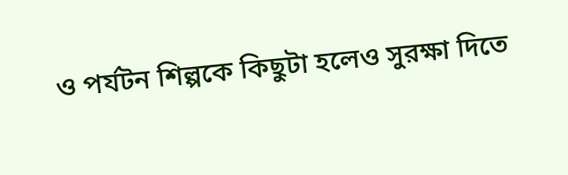ও পর্যটন শিল্পকে কিছুটা হলেও সুরক্ষা দিতে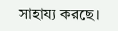সাহায্য করছে।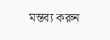মন্তব্য করুন